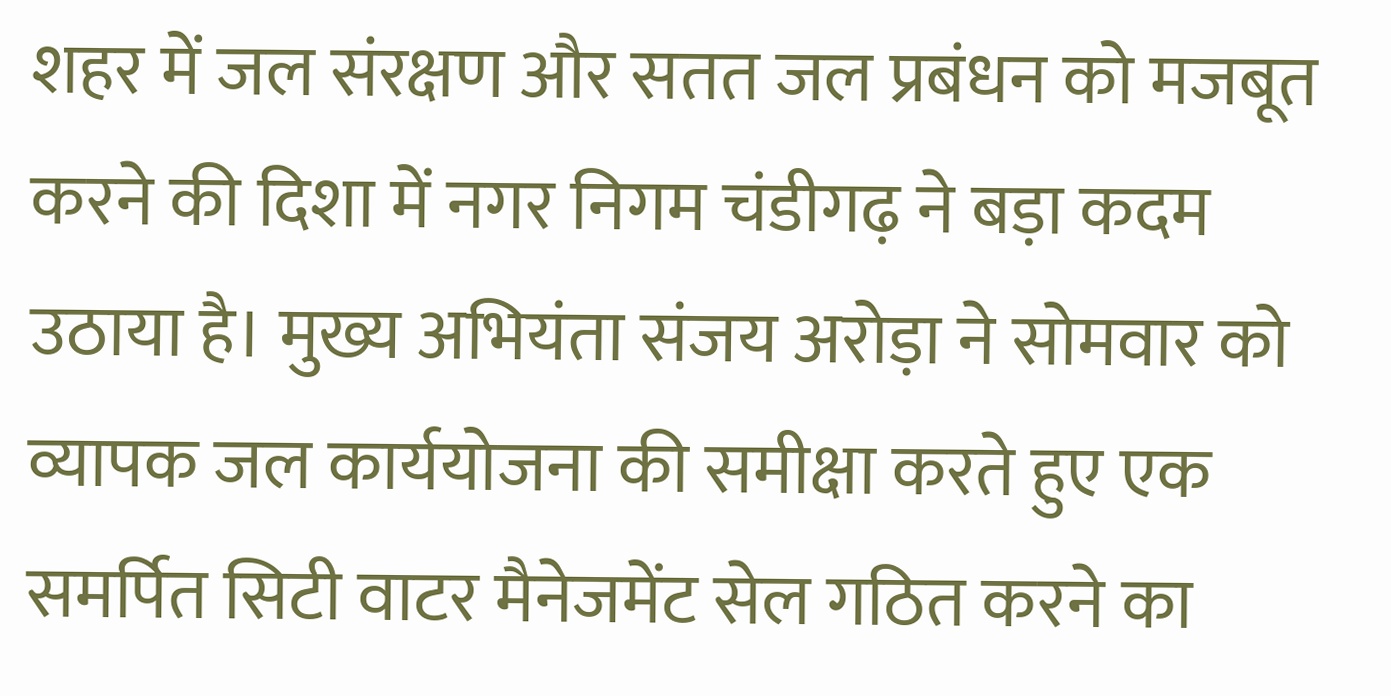शहर में जल संरक्षण और सतत जल प्रबंधन को मजबूत करने की दिशा में नगर निगम चंडीगढ़ ने बड़ा कदम उठाया है। मुख्य अभियंता संजय अरोड़ा ने सोमवार को व्यापक जल कार्ययोजना की समीक्षा करते हुए एक समर्पित सिटी वाटर मैनेजमेंट सेल गठित करने का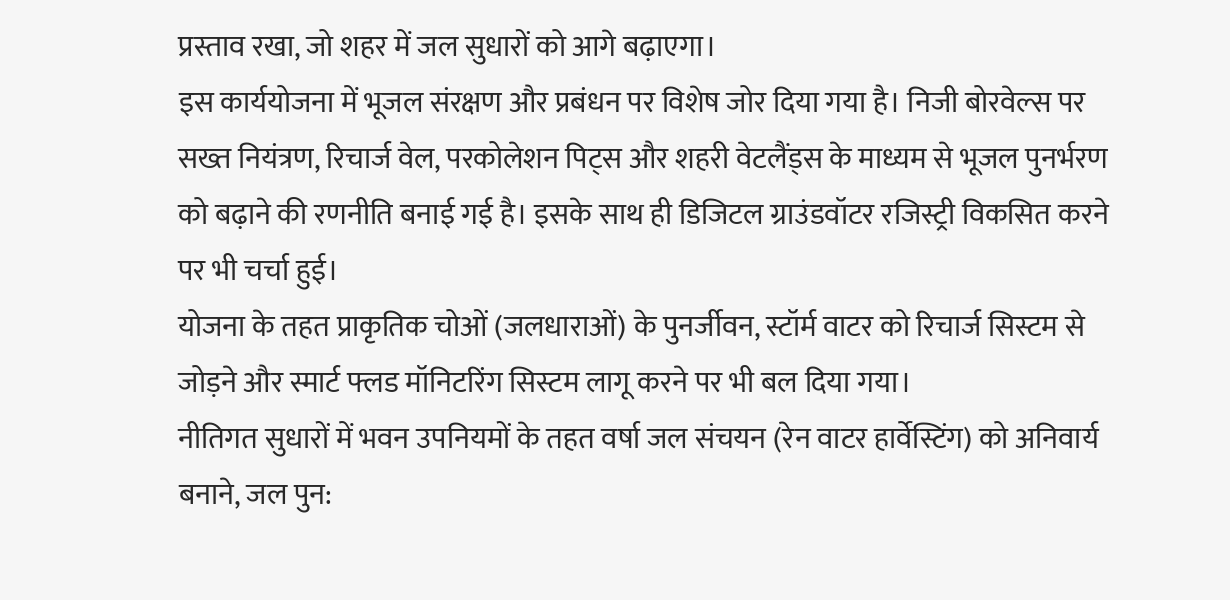प्रस्ताव रखा, जो शहर में जल सुधारों को आगे बढ़ाएगा।
इस कार्ययोजना में भूजल संरक्षण और प्रबंधन पर विशेष जोर दिया गया है। निजी बोरवेल्स पर सख्त नियंत्रण, रिचार्ज वेल, परकोलेशन पिट्स और शहरी वेटलैंड्स के माध्यम से भूजल पुनर्भरण को बढ़ाने की रणनीति बनाई गई है। इसके साथ ही डिजिटल ग्राउंडवॉटर रजिस्ट्री विकसित करने पर भी चर्चा हुई।
योजना के तहत प्राकृतिक चोओं (जलधाराओं) के पुनर्जीवन, स्टॉर्म वाटर को रिचार्ज सिस्टम से जोड़ने और स्मार्ट फ्लड मॉनिटरिंग सिस्टम लागू करने पर भी बल दिया गया।
नीतिगत सुधारों में भवन उपनियमों के तहत वर्षा जल संचयन (रेन वाटर हार्वेस्टिंग) को अनिवार्य बनाने, जल पुन: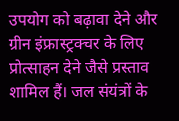उपयोग को बढ़ावा देने और ग्रीन इंफ्रास्ट्रक्चर के लिए प्रोत्साहन देने जैसे प्रस्ताव शामिल हैं। जल संयंत्रों के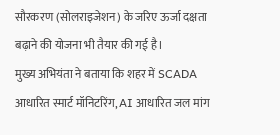सौरकरण (सोलराइजेशन) के जरिए ऊर्जा दक्षता बढ़ाने की योजना भी तैयार की गई है।
मुख्य अभियंता ने बताया कि शहर में SCADA आधारित स्मार्ट मॉनिटरिंग, AI आधारित जल मांग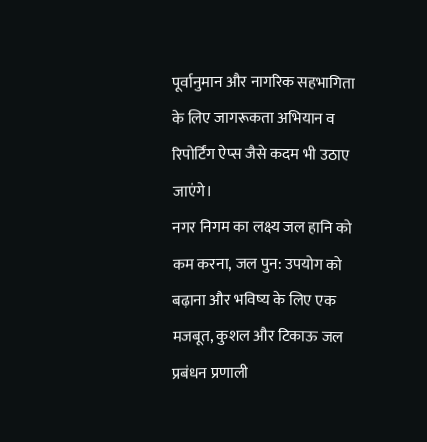पूर्वानुमान और नागरिक सहभागिता के लिए जागरूकता अभियान व रिपोर्टिंग ऐप्स जैसे कदम भी उठाए जाएंगे।
नगर निगम का लक्ष्य जल हानि को कम करना, जल पुन: उपयोग को बढ़ाना और भविष्य के लिए एक मजबूत, कुशल और टिकाऊ जल प्रबंधन प्रणाली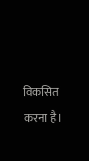विकसित करना है।